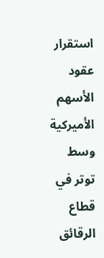استقرار عقود الأسهم الأميركية وسط توتر في قطاع الرقائق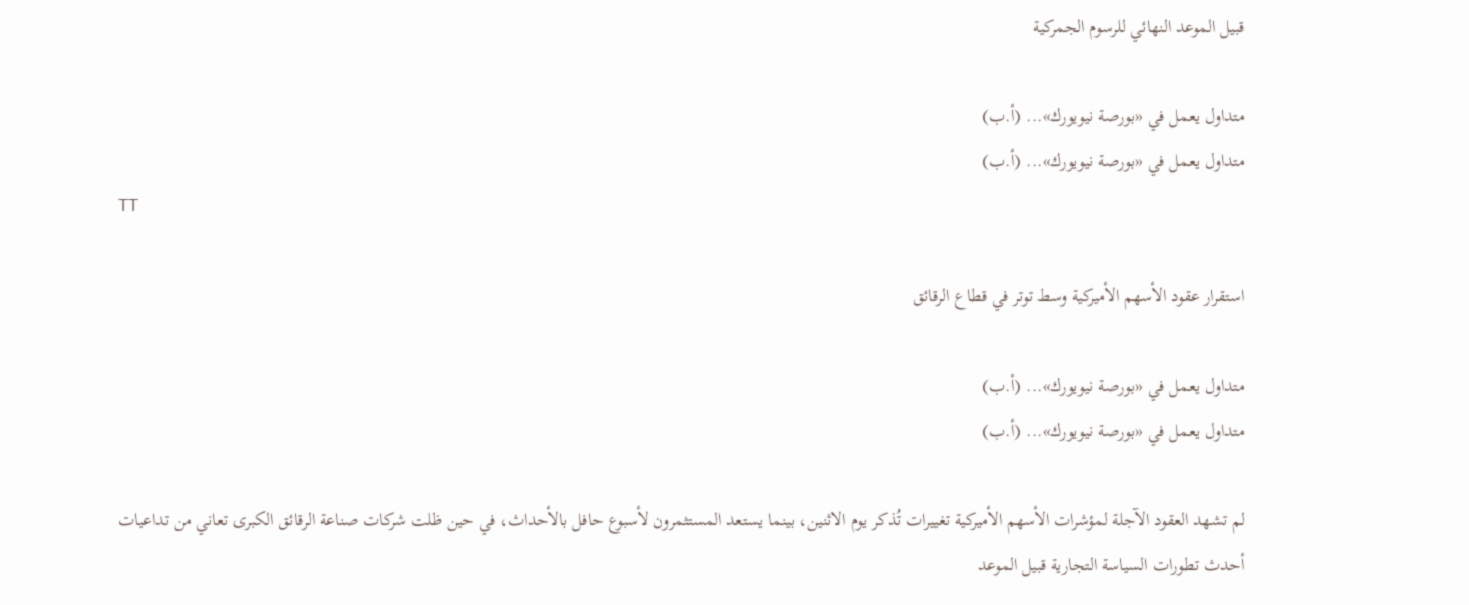قبيل الموعد النهائي للرسوم الجمركية

متداول يعمل في «بورصة نيويورك»... (أ.ب)
متداول يعمل في «بورصة نيويورك»... (أ.ب)
TT

استقرار عقود الأسهم الأميركية وسط توتر في قطاع الرقائق

متداول يعمل في «بورصة نيويورك»... (أ.ب)
متداول يعمل في «بورصة نيويورك»... (أ.ب)

لم تشهد العقود الآجلة لمؤشرات الأسهم الأميركية تغييرات تُذكر يوم الاثنين، بينما يستعد المستثمرون لأسبوع حافل بالأحداث، في حين ظلت شركات صناعة الرقائق الكبرى تعاني من تداعيات أحدث تطورات السياسة التجارية قبيل الموعد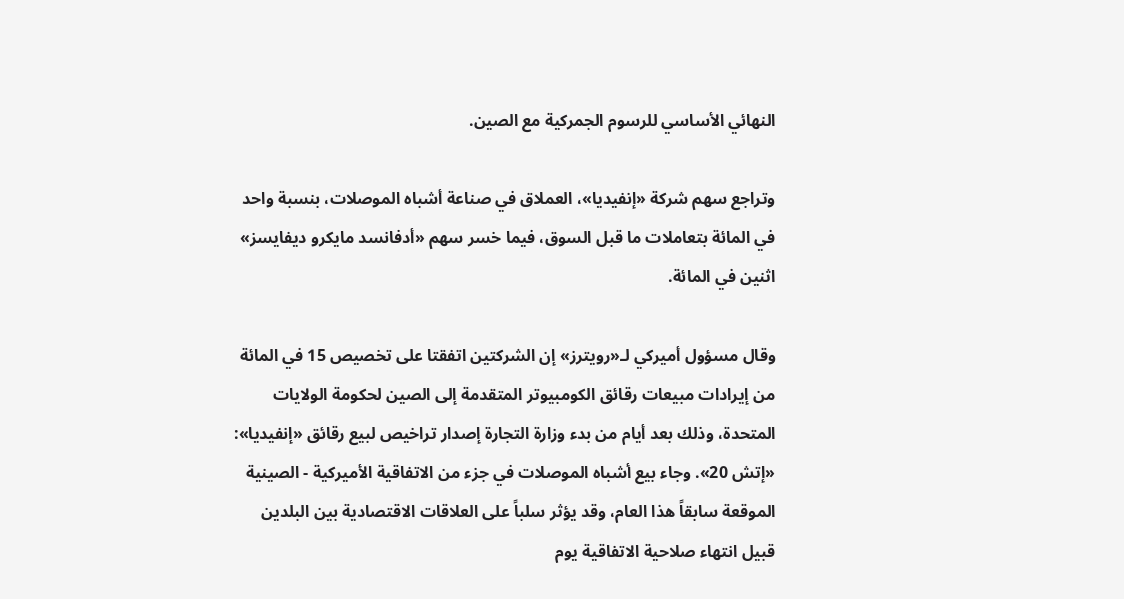النهائي الأساسي للرسوم الجمركية مع الصين.

وتراجع سهم شركة «إنفيديا»، العملاق في صناعة أشباه الموصلات، بنسبة واحد في المائة بتعاملات ما قبل السوق، فيما خسر سهم «أدفانسد مايكرو ديفايسز» اثنين في المائة.

وقال مسؤول أميركي لـ«رويترز» إن الشركتين اتفقتا على تخصيص 15 في المائة من إيرادات مبيعات رقائق الكومبيوتر المتقدمة إلى الصين لحكومة الولايات المتحدة، وذلك بعد أيام من بدء وزارة التجارة إصدار تراخيص لبيع رقائق «إنفيديا»: «إتش 20». وجاء بيع أشباه الموصلات في جزء من الاتفاقية الأميركية - الصينية الموقعة سابقاً هذا العام، وقد يؤثر سلباً على العلاقات الاقتصادية بين البلدين قبيل انتهاء صلاحية الاتفاقية يوم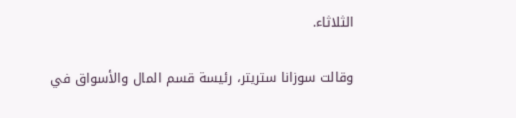الثلاثاء.

وقالت سوزانا ستريتر، رئيسة قسم المال والأسواق في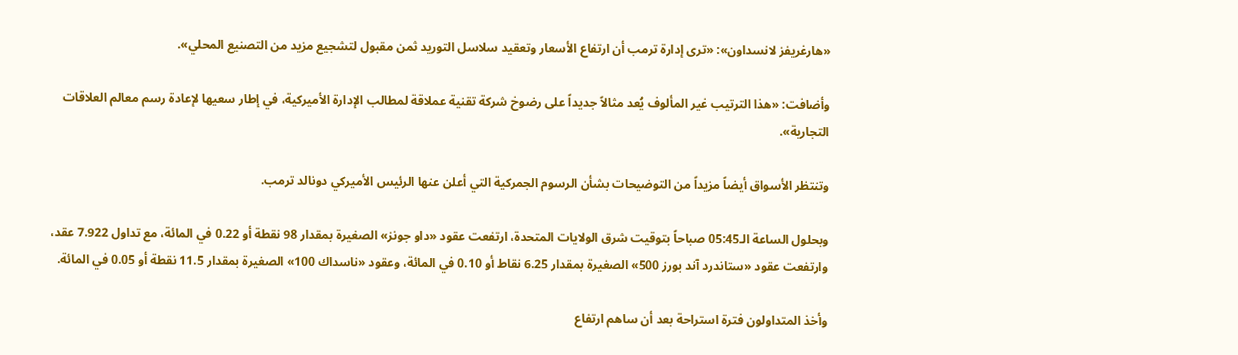«هارغريفز لانسداون»: «ترى إدارة ترمب أن ارتفاع الأسعار وتعقيد سلاسل التوريد ثمن مقبول لتشجيع مزيد من التصنيع المحلي».

وأضافت: «هذا الترتيب غير المألوف يُعد مثالاً جديداً على رضوخ شركة تقنية عملاقة لمطالب الإدارة الأميركية، في إطار سعيها لإعادة رسم معالم العلاقات التجارية».

وتنتظر الأسواق أيضاً مزيداً من التوضيحات بشأن الرسوم الجمركية التي أعلن عنها الرئيس الأميركي دونالد ترمب.

وبحلول الساعة الـ05:45 صباحاً بتوقيت شرق الولايات المتحدة، ارتفعت عقود «داو جونز» الصغيرة بمقدار 98 نقطة أو 0.22 في المائة، مع تداول 7.922 عقد، وارتفعت عقود «ستاندرد آند بورز 500» الصغيرة بمقدار 6.25 نقاط أو 0.10 في المائة، وعقود «ناسداك 100» الصغيرة بمقدار 11.5 نقطة أو 0.05 في المائة.

وأخذ المتداولون فترة استراحة بعد أن ساهم ارتفاع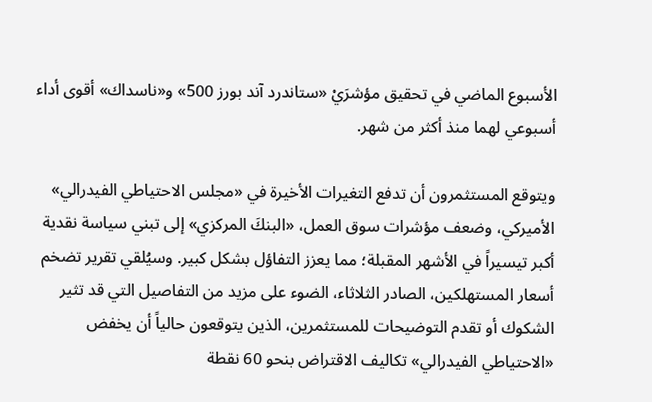الأسبوع الماضي في تحقيق مؤشرَيْ «ستاندرد آند بورز 500» و«ناسداك» أقوى أداء أسبوعي لهما منذ أكثر من شهر.

ويتوقع المستثمرون أن تدفع التغيرات الأخيرة في «مجلس الاحتياطي الفيدرالي» الأميركي، وضعف مؤشرات سوق العمل، «البنكَ المركزي» إلى تبني سياسة نقدية أكبر تيسيراً في الأشهر المقبلة؛ مما يعزز التفاؤل بشكل كبير. وسيُلقي تقرير تضخم أسعار المستهلكين، الصادر الثلاثاء، الضوء على مزيد من التفاصيل التي قد تثير الشكوك أو تقدم التوضيحات للمستثمرين، الذين يتوقعون حالياً أن يخفض «الاحتياطي الفيدرالي» تكاليف الاقتراض بنحو 60 نقطة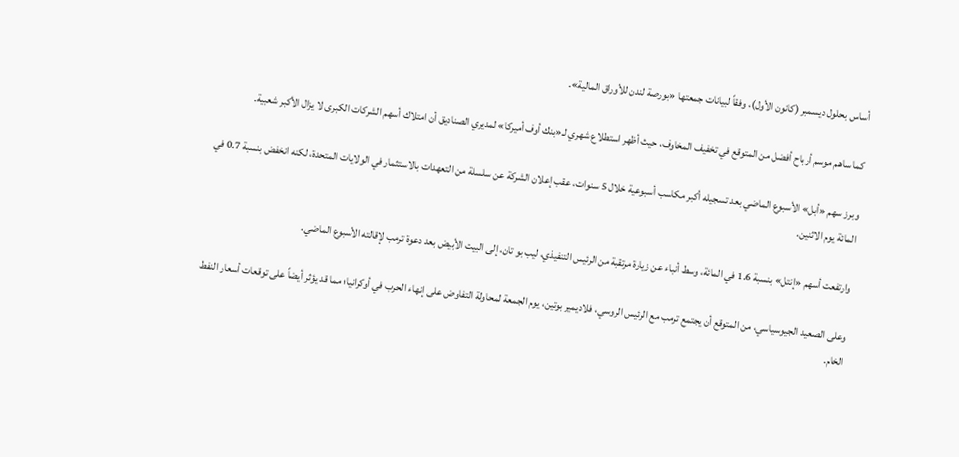أساس بحلول ديسمبر (كانون الأول)، وفقاً لبيانات جمعتها «بورصة لندن للأوراق المالية».

كما ساهم موسم أرباح أفضل من المتوقع في تخفيف المخاوف، حيث أظهر استطلاع شهري لـ«بنك أوف أميركا» لمديري الصناديق أن امتلاك أسهم الشركات الكبرى لا يزال الأكبر شعبية.

وبرز سهم «أبل» الأسبوع الماضي بعد تسجيله أكبر مكاسب أسبوعية خلال 5 سنوات، عقب إعلان الشركة عن سلسلة من التعهدات بالاستثمار في الولايات المتحدة، لكنه انخفض بنسبة 0.7 في المائة يوم الاثنين.

وارتفعت أسهم «إنتل» بنسبة 1.6 في المائة، وسط أنباء عن زيارة مرتقبة من الرئيس التنفيذي، ليب بو تان، إلى البيت الأبيض بعد دعوة ترمب لإقالته الأسبوع الماضي.

وعلى الصعيد الجيوسياسي، من المتوقع أن يجتمع ترمب مع الرئيس الروسي، فلاديمير بوتين، يوم الجمعة لمحاولة التفاوض على إنهاء الحرب في أوكرانيا؛ مما قد يؤثر أيضاً على توقعات أسعار النفط الخام.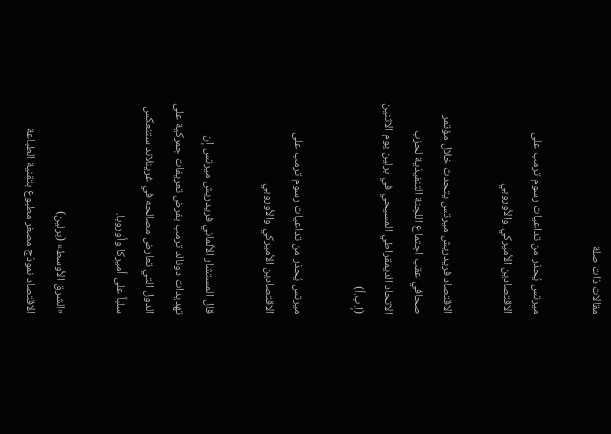مقالات ذات صلة

ميرتس يُحذر من تداعيات رسوم ترمب على الاقتصادين الأميركي والأوروبي

الاقتصاد فريدريش ميرتس يتحدث خلال مؤتمر صحافي عقب اجتماع اللجنة التنفيذية لحزب الاتحاد الديمقراطي المسيحي في برلين يوم الاثنين (إ.ب.أ)

ميرتس يُحذر من تداعيات رسوم ترمب على الاقتصادين الأميركي والأوروبي

قال المستشار الألماني فريدريش ميرتس إن تهديدات دونالد ترمب بفرض تعريفات جمركية على الدول التي تعارض مصالحه في غرينلاند ستنعكس سلباً على أميركا وأوروبا.

«الشرق الأوسط» (برلين)
الاقتصاد نموذج مصغر مطبوع بتقنية الطباعة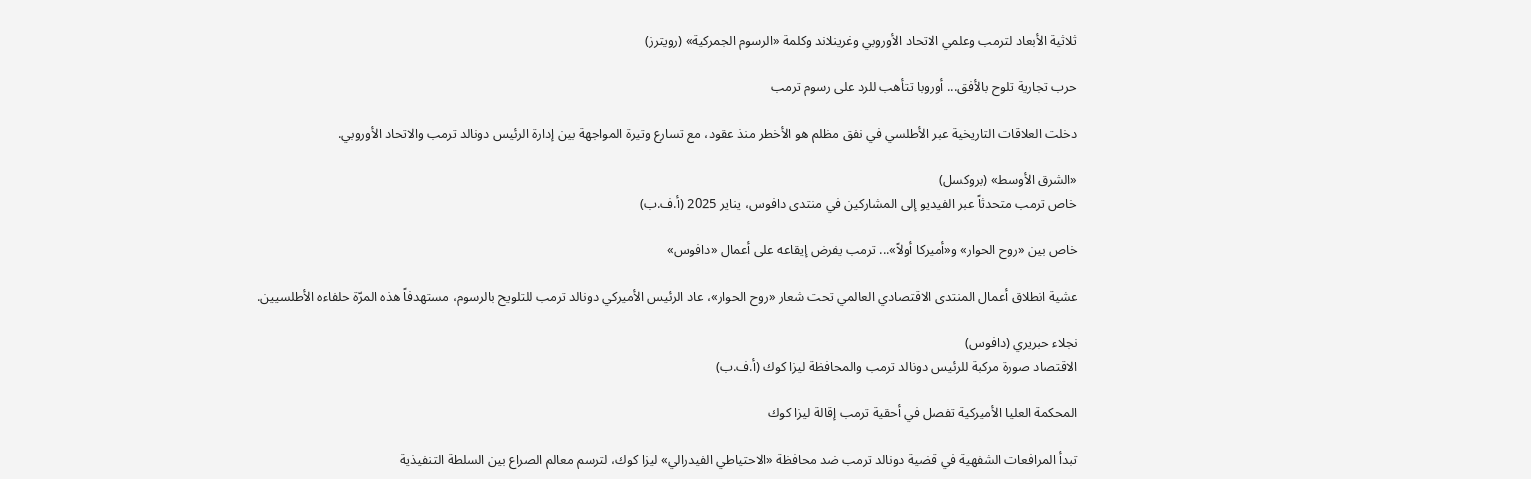ثلاثية الأبعاد لترمب وعلمي الاتحاد الأوروبي وغرينلاند وكلمة «الرسوم الجمركية» (رويترز)

حرب تجارية تلوح بالأفق... أوروبا تتأهب للرد على رسوم ترمب

دخلت العلاقات التاريخية عبر الأطلسي في نفق مظلم هو الأخطر منذ عقود، مع تسارع وتيرة المواجهة بين إدارة الرئيس دونالد ترمب والاتحاد الأوروبي.

«الشرق الأوسط» (بروكسل)
خاص ترمب متحدثاً عبر الفيديو إلى المشاركين في منتدى دافوس، يناير 2025 (أ.ف.ب)

خاص بين «روح الحوار» و«أميركا أولاً»... ترمب يفرض إيقاعه على أعمال «دافوس»

عشية انطلاق أعمال المنتدى الاقتصادي العالمي تحت شعار «روح الحوار»، عاد الرئيس الأميركي دونالد ترمب للتلويح بالرسوم، مستهدفاً هذه المرّة حلفاءه الأطلسيين.

نجلاء حبريري (دافوس)
الاقتصاد صورة مركبة للرئيس دونالد ترمب والمحافظة ليزا كوك (أ.ف.ب)

المحكمة العليا الأميركية تفصل في أحقية ترمب إقالة ليزا كوك

تبدأ المرافعات الشفهية في قضية دونالد ترمب ضد محافظة «الاحتياطي الفيدرالي» ليزا كوك، لترسم معالم الصراع بين السلطة التنفيذية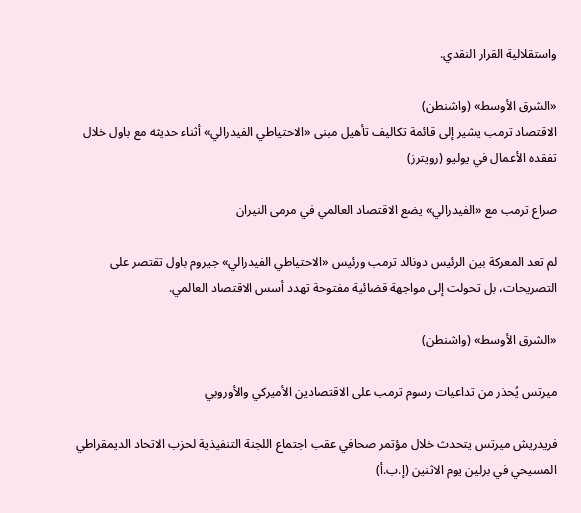واستقلالية القرار النقدي.

«الشرق الأوسط» (واشنطن)
الاقتصاد ترمب يشير إلى قائمة تكاليف تأهيل مبنى «الاحتياطي الفيدرالي» أثناء حديثه مع باول خلال تفقده الأعمال في يوليو (رويترز)

صراع ترمب مع «الفيدرالي» يضع الاقتصاد العالمي في مرمى النيران

لم تعد المعركة بين الرئيس دونالد ترمب ورئيس «الاحتياطي الفيدرالي» جيروم باول تقتصر على التصريحات، بل تحولت إلى مواجهة قضائية مفتوحة تهدد أسس الاقتصاد العالمي.

«الشرق الأوسط» (واشنطن)

ميرتس يُحذر من تداعيات رسوم ترمب على الاقتصادين الأميركي والأوروبي

فريدريش ميرتس يتحدث خلال مؤتمر صحافي عقب اجتماع اللجنة التنفيذية لحزب الاتحاد الديمقراطي المسيحي في برلين يوم الاثنين (إ.ب.أ)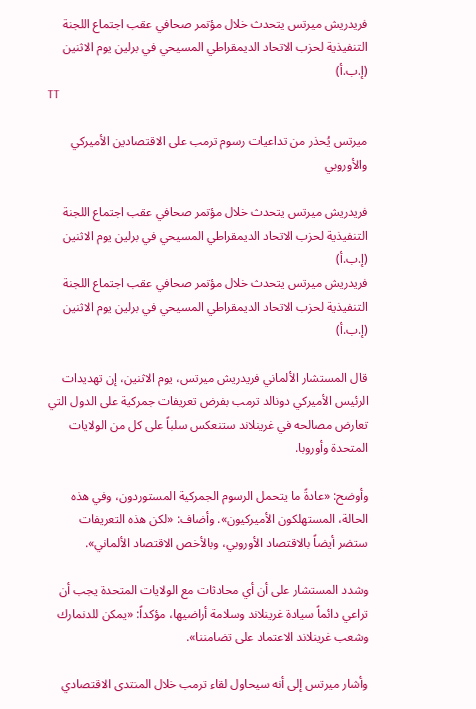فريدريش ميرتس يتحدث خلال مؤتمر صحافي عقب اجتماع اللجنة التنفيذية لحزب الاتحاد الديمقراطي المسيحي في برلين يوم الاثنين (إ.ب.أ)
TT

ميرتس يُحذر من تداعيات رسوم ترمب على الاقتصادين الأميركي والأوروبي

فريدريش ميرتس يتحدث خلال مؤتمر صحافي عقب اجتماع اللجنة التنفيذية لحزب الاتحاد الديمقراطي المسيحي في برلين يوم الاثنين (إ.ب.أ)
فريدريش ميرتس يتحدث خلال مؤتمر صحافي عقب اجتماع اللجنة التنفيذية لحزب الاتحاد الديمقراطي المسيحي في برلين يوم الاثنين (إ.ب.أ)

قال المستشار الألماني فريدريش ميرتس، يوم الاثنين، إن تهديدات الرئيس الأميركي دونالد ترمب بفرض تعريفات جمركية على الدول التي تعارض مصالحه في غرينلاند ستنعكس سلباً على كل من الولايات المتحدة وأوروبا.

وأوضح: «عادةً ما يتحمل الرسوم الجمركية المستوردون، وفي هذه الحالة، المستهلكون الأميركيون». وأضاف: «لكن هذه التعريفات ستضر أيضاً بالاقتصاد الأوروبي، وبالأخص الاقتصاد الألماني».

وشدد المستشار على أن أي محادثات مع الولايات المتحدة يجب أن تراعي دائماً سيادة غرينلاند وسلامة أراضيها، مؤكداً: «يمكن للدنمارك وشعب غرينلاند الاعتماد على تضامننا».

وأشار ميرتس إلى أنه سيحاول لقاء ترمب خلال المنتدى الاقتصادي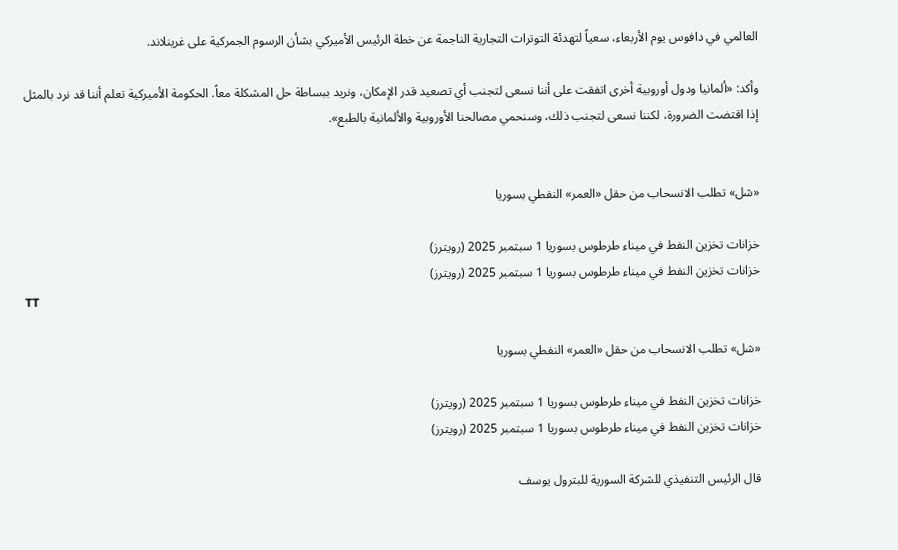العالمي في دافوس يوم الأربعاء، سعياً لتهدئة التوترات التجارية الناجمة عن خطة الرئيس الأميركي بشأن الرسوم الجمركية على غرينلاند.

وأكد: «ألمانيا ودول أوروبية أخرى اتفقت على أننا نسعى لتجنب أي تصعيد قدر الإمكان، ونريد ببساطة حل المشكلة معاً. الحكومة الأميركية تعلم أننا قد نرد بالمثل إذا اقتضت الضرورة، لكننا نسعى لتجنب ذلك، وسنحمي مصالحنا الأوروبية والألمانية بالطبع».


«شل» تطلب الانسحاب من حقل «العمر» النفطي بسوريا

خزانات تخزين النفط في ميناء طرطوس بسوريا 1 سبتمبر 2025 (رويترز)
خزانات تخزين النفط في ميناء طرطوس بسوريا 1 سبتمبر 2025 (رويترز)
TT

«شل» تطلب الانسحاب من حقل «العمر» النفطي بسوريا

خزانات تخزين النفط في ميناء طرطوس بسوريا 1 سبتمبر 2025 (رويترز)
خزانات تخزين النفط في ميناء طرطوس بسوريا 1 سبتمبر 2025 (رويترز)

قال الرئيس التنفيذي للشركة السورية للبترول يوسف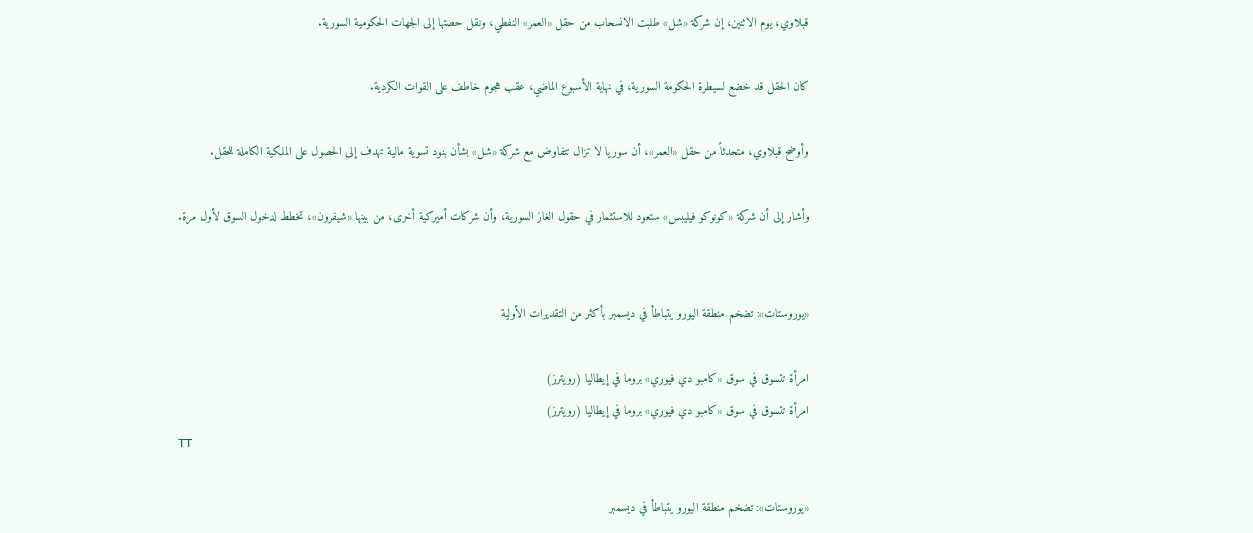قبلاوي، يوم الاثنين، إن شركة «شل» طلبت الانسحاب من ‌حقل «العمر» النفطي، ‌ونقل حصتها إلى ‌الجهات الحكومية السورية.

كان الحقل قد خضع لسيطرة الحكومة السورية، في نهاية الأسبوع الماضي، عقب هجوم خاطف على القوات الكردية.

وأوضح قبلاوي، متحدثاً من حقل «العمر»، أن سوريا لا تزال تتفاوض مع شركة «شل» بشأن بنود تسوية مالية تهدف إلى الحصول على الملكية الكاملة للحقل.

وأشار إلى أن شركة «كونوكو فيليبس» ستعود للاستثمار في حقول الغاز السورية، وأن شركات أميركية أخرى، من بينها «شيفرون»، تخطط لدخول السوق لأول مرة.


«يوروستات»: تضخم منطقة اليورو يتباطأ في ديسمبر بأكثر من التقديرات الأولية

امرأة تتسوق في سوق «كامبو دي فيوري» بروما في إيطاليا (رويترز)
امرأة تتسوق في سوق «كامبو دي فيوري» بروما في إيطاليا (رويترز)
TT

«يوروستات»: تضخم منطقة اليورو يتباطأ في ديسمبر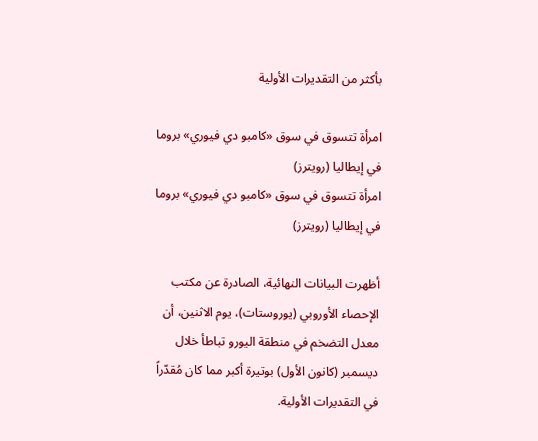بأكثر من التقديرات الأولية

امرأة تتسوق في سوق «كامبو دي فيوري» بروما في إيطاليا (رويترز)
امرأة تتسوق في سوق «كامبو دي فيوري» بروما في إيطاليا (رويترز)

أظهرت البيانات النهائية، الصادرة عن مكتب الإحصاء الأوروبي (يوروستات)، يوم الاثنين، أن معدل التضخم في منطقة اليورو تباطأ خلال ديسمبر (كانون الأول) بوتيرة أكبر مما كان مُقدّراً في التقديرات الأولية.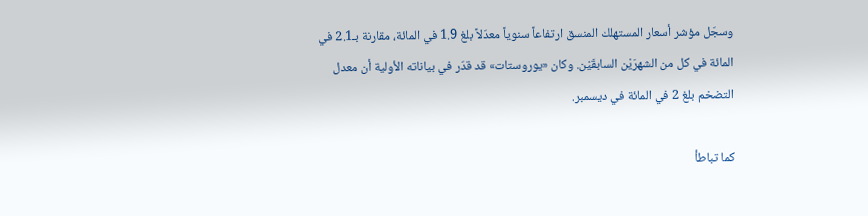وسجّل مؤشر أسعار المستهلك المنسق ارتفاعاً سنوياً معدّلاً بلغ 1.9 في المائة، مقارنة بـ2.1 في المائة في كل من الشهرَيْن السابقَيْن. وكان «يوروستات» قد قدّر في بياناته الأولية أن معدل التضخم بلغ 2 في المائة في ديسمبر.

كما تباطأ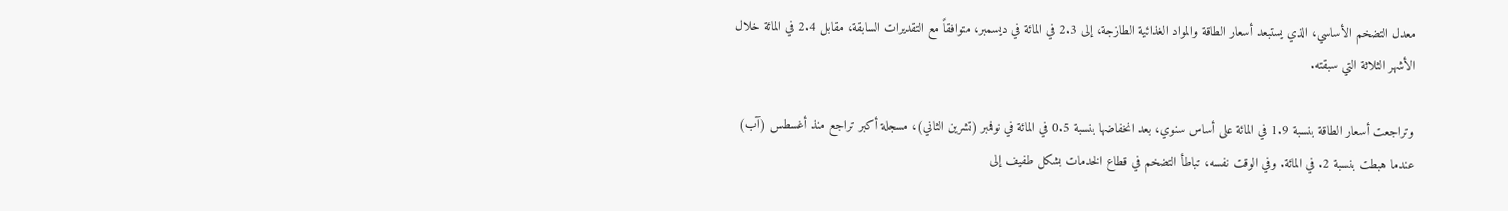معدل التضخم الأساسي، الذي يستبعد أسعار الطاقة والمواد الغذائية الطازجة، إلى 2.3 في المائة في ديسمبر، متوافقاً مع التقديرات السابقة، مقابل 2.4 في المائة خلال الأشهر الثلاثة التي سبقته.

وتراجعت أسعار الطاقة بنسبة 1.9 في المائة على أساس سنوي، بعد انخفاضها بنسبة 0.5 في المائة في نوفمبر (تشرين الثاني)، مسجلة أكبر تراجع منذ أغسطس (آب) عندما هبطت بنسبة 2. في المائة. وفي الوقت نفسه، تباطأ التضخم في قطاع الخدمات بشكل طفيف إلى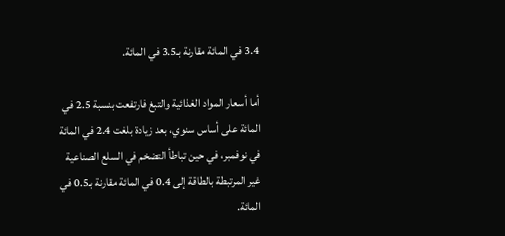3.4 في المائة مقارنة بـ3.5 في المائة.

أما أسعار المواد الغذائية والتبغ فارتفعت بنسبة 2.5 في المائة على أساس سنوي، بعد زيادة بلغت 2.4 في المائة في نوفمبر، في حين تباطأ التضخم في السلع الصناعية غير المرتبطة بالطاقة إلى 0.4 في المائة مقارنة بـ0.5 في المائة.